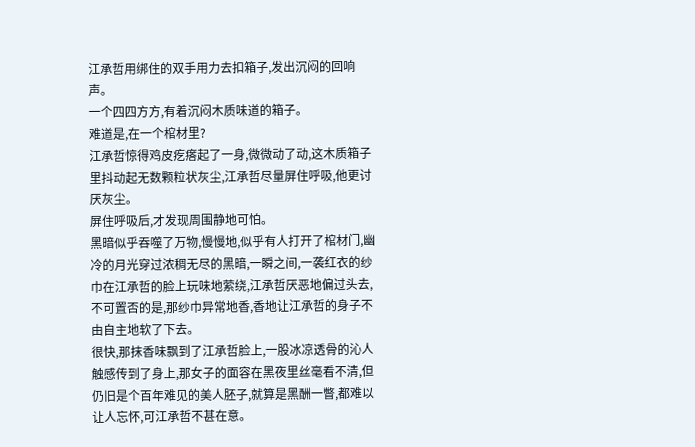江承哲用绑住的双手用力去扣箱子,发出沉闷的回响声。
一个四四方方,有着沉闷木质味道的箱子。
难道是,在一个棺材里?
江承哲惊得鸡皮疙瘩起了一身,微微动了动,这木质箱子里抖动起无数颗粒状灰尘,江承哲尽量屏住呼吸,他更讨厌灰尘。
屏住呼吸后,才发现周围静地可怕。
黑暗似乎吞噬了万物,慢慢地,似乎有人打开了棺材门,幽冷的月光穿过浓稠无尽的黑暗,一瞬之间,一袭红衣的纱巾在江承哲的脸上玩味地萦绕,江承哲厌恶地偏过头去,不可置否的是,那纱巾异常地香,香地让江承哲的身子不由自主地软了下去。
很快,那抹香味飘到了江承哲脸上,一股冰凉透骨的沁人触感传到了身上,那女子的面容在黑夜里丝毫看不清,但仍旧是个百年难见的美人胚子,就算是黑酬一瞥,都难以让人忘怀,可江承哲不甚在意。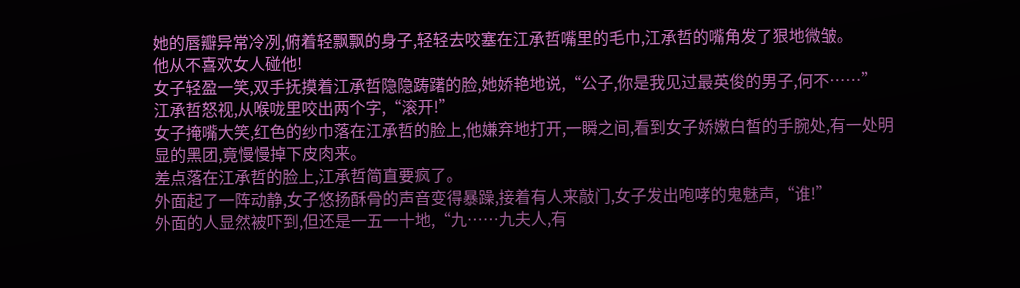她的唇瓣异常冷冽,俯着轻飘飘的身子,轻轻去咬塞在江承哲嘴里的毛巾,江承哲的嘴角发了狠地微皱。
他从不喜欢女人碰他!
女子轻盈一笑,双手抚摸着江承哲隐隐踌躇的脸,她娇艳地说,“公子,你是我见过最英俊的男子,何不……”
江承哲怒视,从喉咙里咬出两个字,“滚开!”
女子掩嘴大笑,红色的纱巾落在江承哲的脸上,他嫌弃地打开,一瞬之间,看到女子娇嫩白皙的手腕处,有一处明显的黑团,竟慢慢掉下皮肉来。
差点落在江承哲的脸上,江承哲简直要疯了。
外面起了一阵动静,女子悠扬酥骨的声音变得暴躁,接着有人来敲门,女子发出咆哮的鬼魅声,“谁!”
外面的人显然被吓到,但还是一五一十地,“九……九夫人,有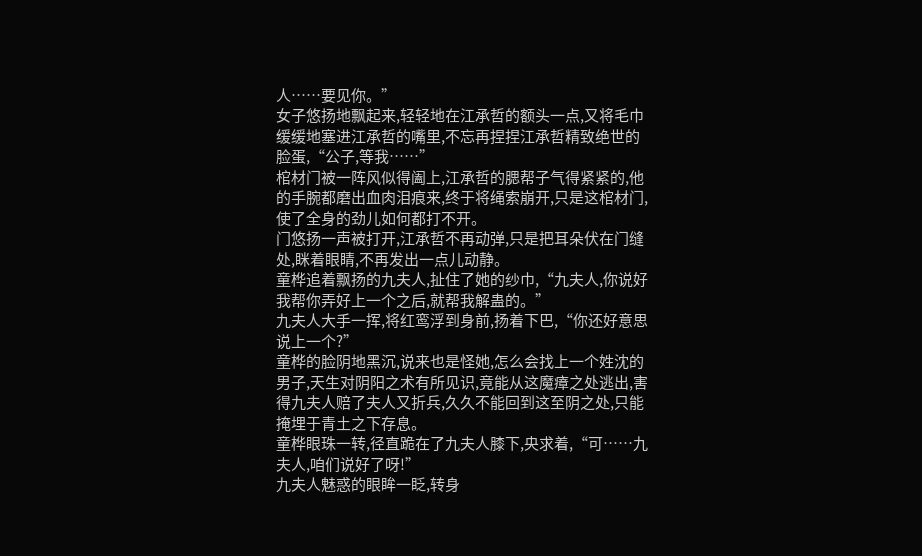人……要见你。”
女子悠扬地飘起来,轻轻地在江承哲的额头一点,又将毛巾缓缓地塞进江承哲的嘴里,不忘再捏捏江承哲精致绝世的脸蛋,“公子,等我……”
棺材门被一阵风似得阖上,江承哲的腮帮子气得紧紧的,他的手腕都磨出血肉泪痕来,终于将绳索崩开,只是这棺材门,使了全身的劲儿如何都打不开。
门悠扬一声被打开,江承哲不再动弹,只是把耳朵伏在门缝处,眯着眼睛,不再发出一点儿动静。
童桦追着飘扬的九夫人,扯住了她的纱巾,“九夫人,你说好我帮你弄好上一个之后,就帮我解蛊的。”
九夫人大手一挥,将红鸾浮到身前,扬着下巴,“你还好意思说上一个?”
童桦的脸阴地黑沉,说来也是怪她,怎么会找上一个姓沈的男子,天生对阴阳之术有所见识,竟能从这魔瘴之处逃出,害得九夫人赔了夫人又折兵,久久不能回到这至阴之处,只能掩埋于青土之下存息。
童桦眼珠一转,径直跪在了九夫人膝下,央求着,“可……九夫人,咱们说好了呀!”
九夫人魅惑的眼眸一眨,转身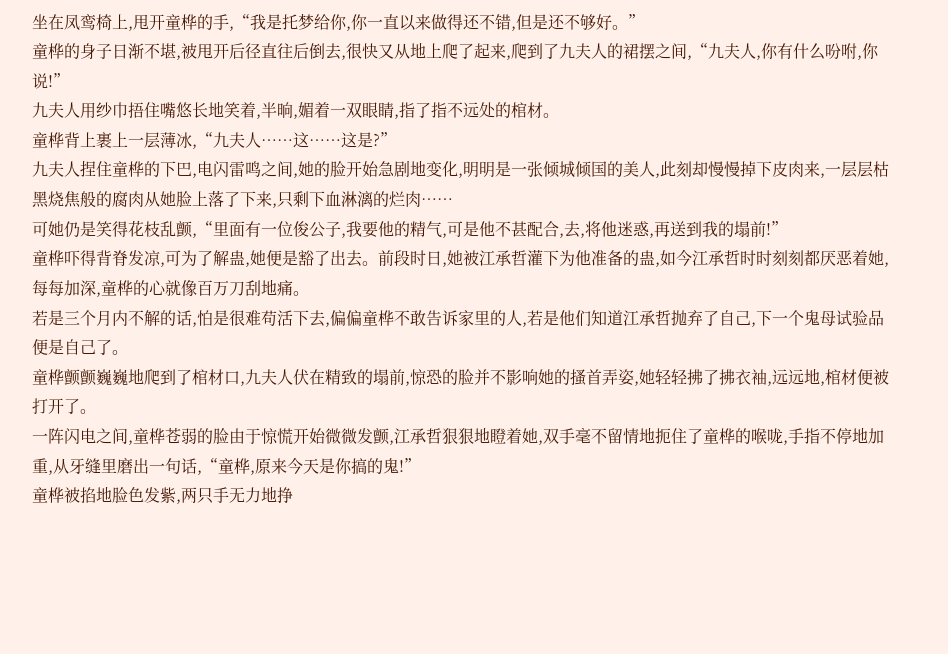坐在凤鸾椅上,甩开童桦的手,“我是托梦给你,你一直以来做得还不错,但是还不够好。”
童桦的身子日渐不堪,被甩开后径直往后倒去,很快又从地上爬了起来,爬到了九夫人的裙摆之间,“九夫人,你有什么吩咐,你说!”
九夫人用纱巾捂住嘴悠长地笑着,半晌,媚着一双眼睛,指了指不远处的棺材。
童桦背上裹上一层薄冰,“九夫人……这……这是?”
九夫人捏住童桦的下巴,电闪雷鸣之间,她的脸开始急剧地变化,明明是一张倾城倾国的美人,此刻却慢慢掉下皮肉来,一层层枯黑烧焦般的腐肉从她脸上落了下来,只剩下血淋漓的烂肉……
可她仍是笑得花枝乱颤,“里面有一位俊公子,我要他的精气,可是他不甚配合,去,将他迷惑,再送到我的塌前!”
童桦吓得背脊发凉,可为了解蛊,她便是豁了出去。前段时日,她被江承哲灌下为他准备的蛊,如今江承哲时时刻刻都厌恶着她,每每加深,童桦的心就像百万刀刮地痛。
若是三个月内不解的话,怕是很难苟活下去,偏偏童桦不敢告诉家里的人,若是他们知道江承哲抛弃了自己,下一个鬼母试验品便是自己了。
童桦颤颤巍巍地爬到了棺材口,九夫人伏在精致的塌前,惊恐的脸并不影响她的搔首弄姿,她轻轻拂了拂衣袖,远远地,棺材便被打开了。
一阵闪电之间,童桦苍弱的脸由于惊慌开始微微发颤,江承哲狠狠地瞪着她,双手毫不留情地扼住了童桦的喉咙,手指不停地加重,从牙缝里磨出一句话,“童桦,原来今天是你搞的鬼!”
童桦被掐地脸色发紫,两只手无力地挣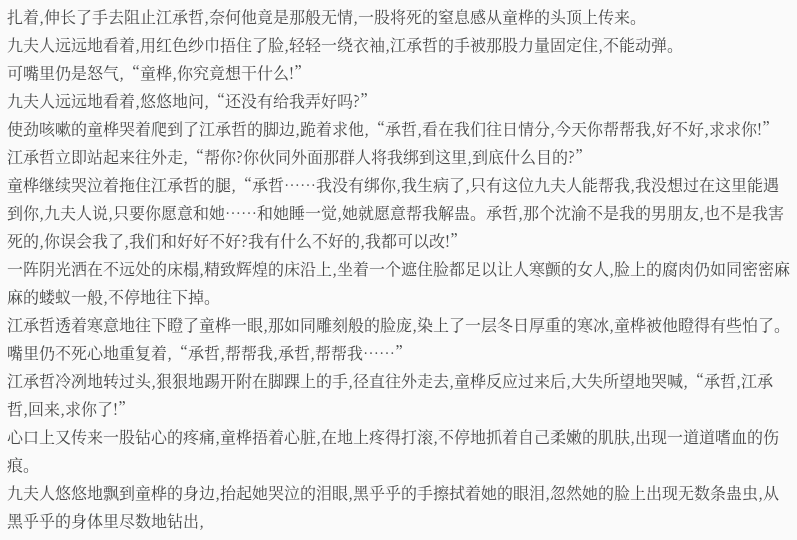扎着,伸长了手去阻止江承哲,奈何他竟是那般无情,一股将死的窒息感从童桦的头顶上传来。
九夫人远远地看着,用红色纱巾捂住了脸,轻轻一绕衣袖,江承哲的手被那股力量固定住,不能动弹。
可嘴里仍是怒气,“童桦,你究竟想干什么!”
九夫人远远地看着,悠悠地问,“还没有给我弄好吗?”
使劲咳嗽的童桦哭着爬到了江承哲的脚边,跪着求他,“承哲,看在我们往日情分,今天你帮帮我,好不好,求求你!”
江承哲立即站起来往外走,“帮你?你伙同外面那群人将我绑到这里,到底什么目的?”
童桦继续哭泣着拖住江承哲的腿,“承哲……我没有绑你,我生病了,只有这位九夫人能帮我,我没想过在这里能遇到你,九夫人说,只要你愿意和她……和她睡一觉,她就愿意帮我解蛊。承哲,那个沈渝不是我的男朋友,也不是我害死的,你误会我了,我们和好好不好?我有什么不好的,我都可以改!”
一阵阴光洒在不远处的床榻,精致辉煌的床沿上,坐着一个遮住脸都足以让人寒颤的女人,脸上的腐肉仍如同密密麻麻的蝼蚁一般,不停地往下掉。
江承哲透着寒意地往下瞪了童桦一眼,那如同雕刻般的脸庞,染上了一层冬日厚重的寒冰,童桦被他瞪得有些怕了。
嘴里仍不死心地重复着,“承哲,帮帮我,承哲,帮帮我……”
江承哲冷冽地转过头,狠狠地踢开附在脚踝上的手,径直往外走去,童桦反应过来后,大失所望地哭喊,“承哲,江承哲,回来,求你了!”
心口上又传来一股钻心的疼痛,童桦捂着心脏,在地上疼得打滚,不停地抓着自己柔嫩的肌肤,出现一道道嗜血的伤痕。
九夫人悠悠地飘到童桦的身边,抬起她哭泣的泪眼,黑乎乎的手擦拭着她的眼泪,忽然她的脸上出现无数条蛊虫,从黑乎乎的身体里尽数地钻出,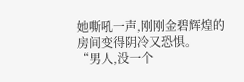她嘶吼一声,刚刚金碧辉煌的房间变得阴冷又恐惧。
“男人,没一个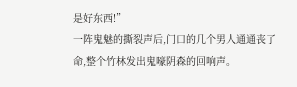是好东西!”
一阵鬼魅的撕裂声后,门口的几个男人通通丧了命,整个竹林发出鬼嚎阴森的回响声。